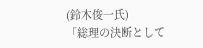(鈴木俊一氏)
「総理の決断として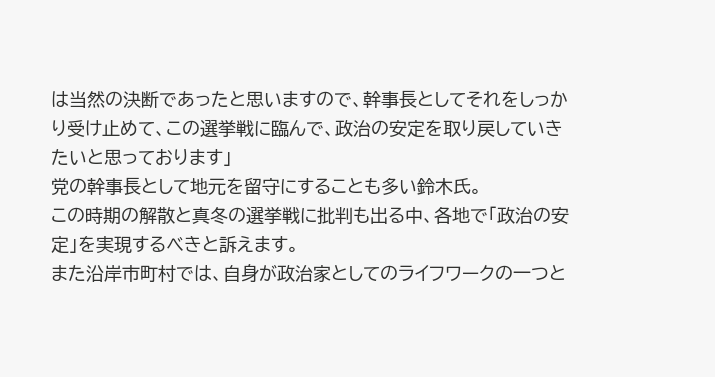は当然の決断であったと思いますので、幹事長としてそれをしっかり受け止めて、この選挙戦に臨んで、政治の安定を取り戻していきたいと思っております」
党の幹事長として地元を留守にすることも多い鈴木氏。
この時期の解散と真冬の選挙戦に批判も出る中、各地で「政治の安定」を実現するべきと訴えます。
また沿岸市町村では、自身が政治家としてのライフワークの一つと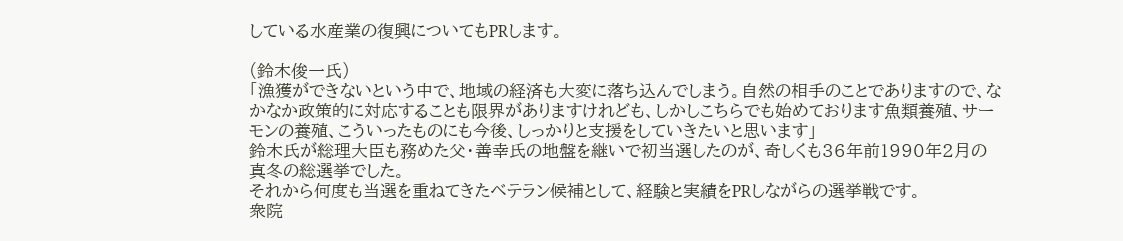している水産業の復興についてもPRします。

(鈴木俊一氏)
「漁獲ができないという中で、地域の経済も大変に落ち込んでしまう。自然の相手のことでありますので、なかなか政策的に対応することも限界がありますけれども、しかしこちらでも始めております魚類養殖、サーモンの養殖、こういったものにも今後、しっかりと支援をしていきたいと思います」
鈴木氏が総理大臣も務めた父・善幸氏の地盤を継いで初当選したのが、奇しくも36年前1990年2月の真冬の総選挙でした。
それから何度も当選を重ねてきたベテラン候補として、経験と実績をPRしながらの選挙戦です。
衆院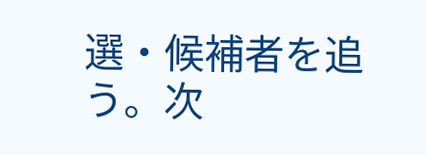選・候補者を追う。次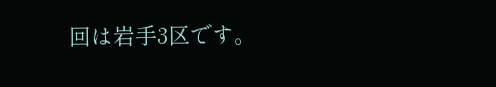回は岩手3区です。